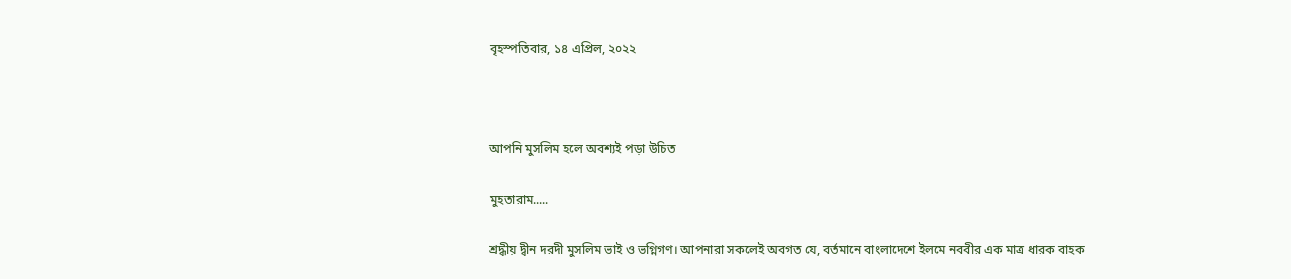বৃহস্পতিবার, ১৪ এপ্রিল, ২০২২



আপনি মুসলিম হলে অবশ্যই পড়া উচিত

মুহতারাম.....

শ্রদ্ধীয় দ্বীন দরদী মুসলিম ভাই ও ভগ্নিগণ। আপনারা সকলেই অবগত যে, বর্তমানে বাংলাদেশে ইলমে নববীর এক মাত্র ধারক বাহক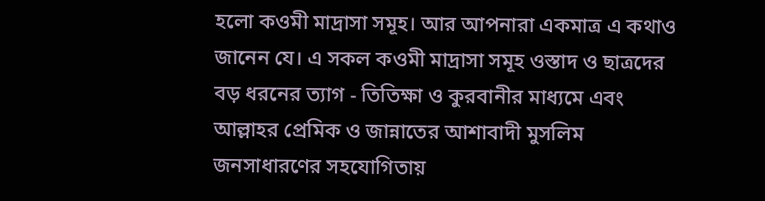হলো কওমী মাদ্রাসা সমূহ। আর আপনারা একমাত্র এ কথাও জানেন যে। এ সকল কওমী মাদ্রাসা সমূহ ওস্তাদ ও ছাত্রদের বড় ধরনের ত্যাগ - তিতিক্ষা ও কুরবানীর মাধ্যমে এবং আল্লাহর প্রেমিক ও জান্নাতের আশাবাদী মুসলিম জনসাধারণের সহযোগিতায়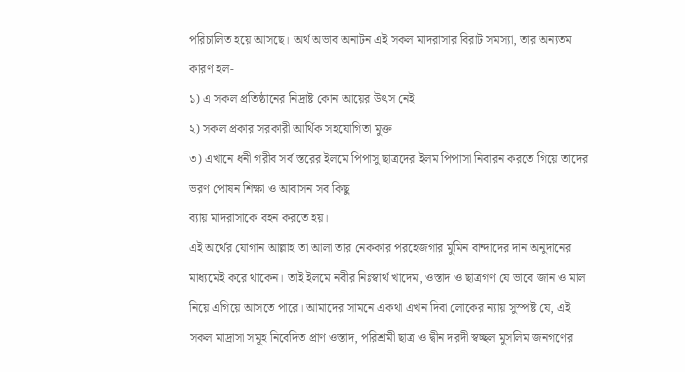পরিচালিত হয়ে আসছে। অর্থ অভাব অনাটন এই সকল মাদরাসার বিরাট সমস্যা, তার অন্যতম কারণ হল-
১) এ সকল প্রতিষ্ঠানের নিদ্রাষ্ট কোন আয়ের উৎস নেই
২) সকল প্রকার সরকারী আর্থিক সহযোগিতা মুক্ত
৩) এখানে ধনী গরীব সর্ব স্তরের ইলমে পিপাসু ছাত্রদের ইলম পিপাসা নিবারন করতে গিয়ে তাদের ভরণ পোষন শিক্ষা ও আবাসন সব কিছু
ব্যায় মাদরাসাকে বহন করতে হয়।
এই অর্থের যোগান আল্লাহ তা আলা তার নেককার পরহেজগার মুমিন বান্দাদের দান অনুদানের মাধ্যমেই করে থাকেন। তাই ইলমে নবীর নিঃস্বার্থ খাদেম, ওস্তাদ ও ছাত্রগণ যে ভাবে জান ও মাল নিয়ে এগিয়ে আসতে পারে। আমাদের সামনে একথা এখন দিবা লোকের ন্যায় সুস্পষ্ট যে, এই সকল মাদ্রাসা সমূহ নিবেদিত প্রাণ ওস্তাদ, পরিশ্রমী ছাত্র ও দ্বীন দরদী স্বচ্ছল মুসলিম জনগণের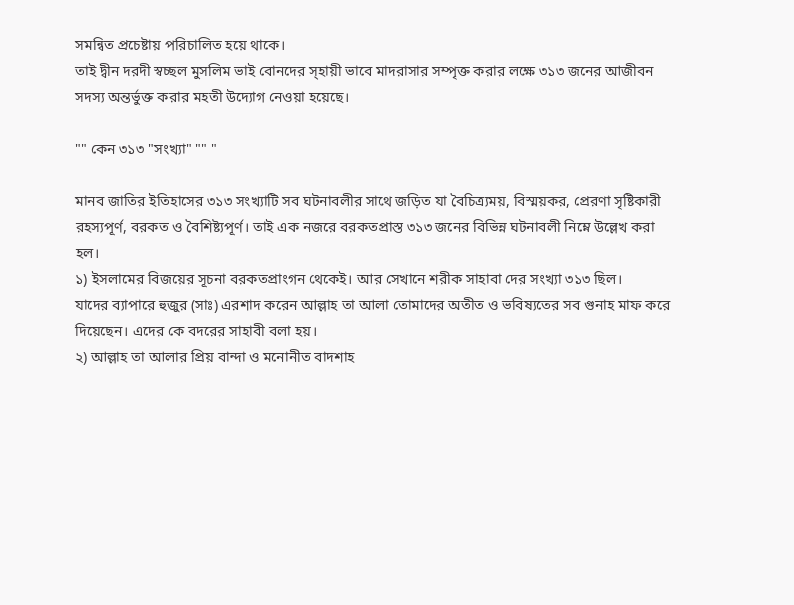সমন্বিত প্রচেষ্টায় পরিচালিত হয়ে থাকে।
তাই দ্বীন দরদী স্বচ্ছল মুসলিম ভাই বোনদের স্হায়ী ভাবে মাদরাসার সম্পৃক্ত করার লক্ষে ৩১৩ জনের আজীবন সদস্য অন্তর্ভুক্ত করার মহতী উদ্যোগ নেওয়া হয়েছে।

"" কেন ৩১৩ "সংখ্যা" "" "

মানব জাতির ইতিহাসের ৩১৩ সংখ্যাটি সব ঘটনাবলীর সাথে জড়িত যা বৈচিত্র্যময়, বিস্ময়কর, প্রেরণা সৃষ্টিকারী রহস্যপূর্ণ, বরকত ও বৈশিষ্ট্যপূর্ণ। তাই এক নজরে বরকতপ্রাস্ত ৩১৩ জনের বিভিন্ন ঘটনাবলী নিম্নে উল্লেখ করা হল।
১) ইসলামের বিজয়ের সূচনা বরকতপ্রাংগন থেকেই। আর সেখানে শরীক সাহাবা দের সংখ্যা ৩১৩ ছিল।
যাদের ব্যাপারে হুজুর (সাঃ) এরশাদ করেন আল্লাহ তা আলা তোমাদের অতীত ও ভবিষ্যতের সব গুনাহ মাফ করে দিয়েছেন। এদের কে বদরের সাহাবী বলা হয়।
২) আল্লাহ তা আলার প্রিয় বান্দা ও মনোনীত বাদশাহ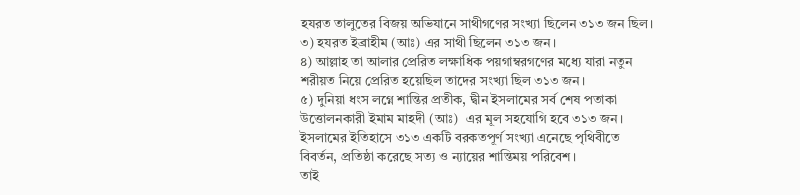হযরত তালুতের বিজয় অভিযানে সাথীগণের সংখ্যা ছিলেন ৩১৩ জন ছিল।
৩) হযরত ইব্রাহীম (আঃ) এর সাথী ছিলেন ৩১৩ জন।
৪) আল্লাহ তা আলার প্রেরিত লক্ষাধিক পয়গাম্বরগণের মধ্যে যারা নতুন শরীয়ত নিয়ে প্রেরিত হয়েছিল তাদের সংখ্যা ছিল ৩১৩ জন।
৫) দুনিয়া ধংস লগ্নে শান্তির প্রতীক, দ্বীন ইসলামের সর্ব শেষ পতাকা উত্তোলনকারী ইমাম মাহদী (আঃ)  এর মূল সহযোগি হবে ৩১৩ জন।
ইসলামের ইতিহাসে ৩১৩ একটি বরকতপূর্ণ সংখ্যা এনেছে পৃথিবীতে বিবর্তন, প্রতিষ্ঠা করেছে সত্য ও ন্যায়ের শান্তিময় পরিবেশ।
তাই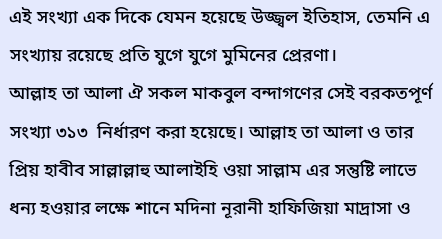এই সংখ্যা এক দিকে যেমন হয়েছে উজ্জ্বল ইতিহাস, তেমনি এ সংখ্যায় রয়েছে প্রতি যুগে যুগে মুমিনের প্রেরণা।
আল্লাহ তা আলা ঐ সকল মাকবুল বন্দাগণের সেই বরকতপূর্ণ সংখ্যা ৩১৩  নির্ধারণ করা হয়েছে। আল্লাহ তা আলা ও তার প্রিয় হাবীব সাল্লাল্লাহু আলাইহি ওয়া সাল্লাম এর সন্তুষ্টি লাভে ধন্য হওয়ার লক্ষে শানে মদিনা নূরানী হাফিজিয়া মাদ্রাসা ও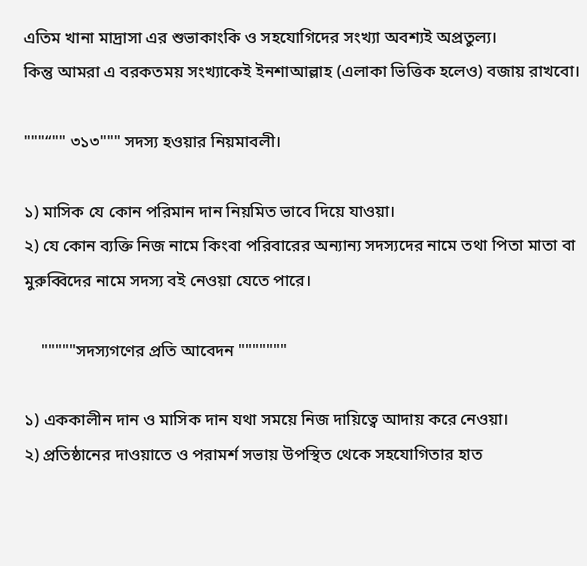এতিম খানা মাদ্রাসা এর শুভাকাংকি ও সহযোগিদের সংখ্যা অবশ্যই অপ্রতুল্য।
কিন্তু আমরা এ বরকতময় সংখ্যাকেই ইনশাআল্লাহ (এলাকা ভিত্তিক হলেও) বজায় রাখবো।

"""“"" ৩১৩""" সদস্য হওয়ার নিয়মাবলী।

১) মাসিক যে কোন পরিমান দান নিয়মিত ভাবে দিয়ে যাওয়া।
২) যে কোন ব্যক্তি নিজ নামে কিংবা পরিবারের অন্যান্য সদস্যদের নামে তথা পিতা মাতা বা মুরুব্বিদের নামে সদস্য বই নেওয়া যেতে পারে।

    """""সদস্যগণের প্রতি আবেদন """""""

১) এককালীন দান ও মাসিক দান যথা সময়ে নিজ দায়িত্বে আদায় করে নেওয়া।
২) প্রতিষ্ঠানের দাওয়াতে ও পরামর্শ সভায় উপস্থিত থেকে সহযোগিতার হাত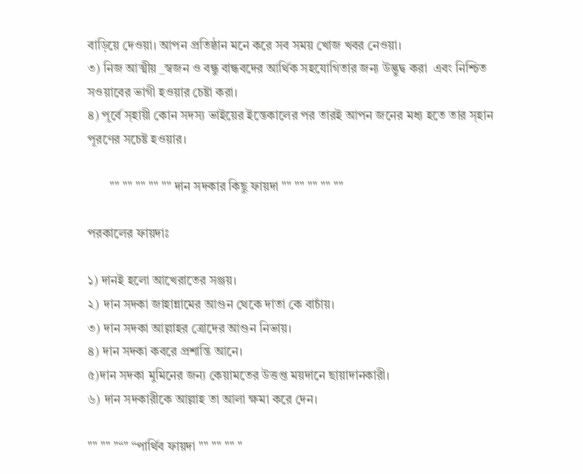বাড়িয়ে দেওয়া। আপন প্রতিষ্ঠান মনে করে সব সময় খোজ খবর নেওয়া।
৩) নিজ আত্মীয় _স্বজন ও বন্ধু বান্ধবদের আর্থিক সহযোগিতার জন্য উদ্ভুদ্ব করা  এবং নিশ্চিত সওয়াবের ভাগী হওয়ার চেষ্টা করা।
৪) পূর্বে স্হায়ী কোন সদস্য ভাইয়ের ইন্তেকালের পর তারই আপন জনের মধ্য হতে তার স্হান পূরণের সচেষ্ট হওয়ার।

       "" "" "" "" "" দান সদকার কিছু ফায়দা "" "" "" "" ""

পরকালের ফায়দাঃ

১) দানই হলো আখেরাতের সঞ্জয়।
২) দান সদকা জাহান্নামের আগুন থেকে দাতা কে বাচাঁয়।
৩) দান সদকা আল্লাহর ত্রোদের আগুন নিভায়।
৪) দান সদকা কবরে প্রশান্তি আনে।
৫)দান সদকা মুমিনের জন্য কেয়ামতের উত্তপ্ত ময়দানে ছায়াদানকারী।
৬) দান সদকারীকে আল্লাহ তা আলা ক্ষমা করে দেন।

"" "" "“" “পার্থিব ফায়দা "" "" "" "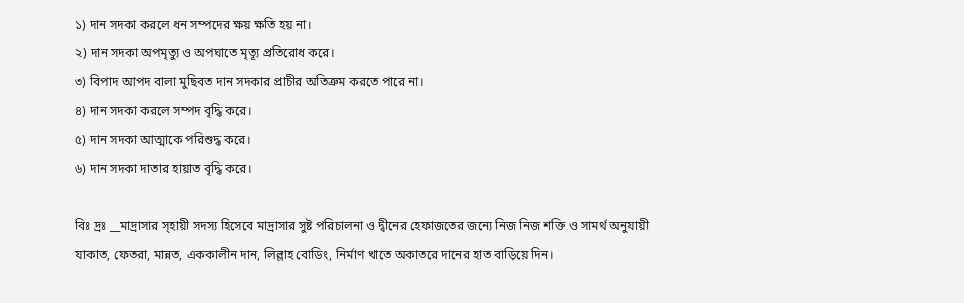১) দান সদকা করলে ধন সম্পদের ক্ষয় ক্ষতি হয় না।
২) দান সদকা অপমৃত্যু ও অপঘাতে মৃত্যূ প্রতিরোধ করে।
৩) বিপাদ আপদ বালা মুছিবত দান সদকার প্রাচীর অতিত্রুম করতে পারে না।
৪) দান সদকা করলে সম্পদ বৃদ্ধি করে।
৫) দান সদকা আত্মাকে পরিশুদ্ধ করে।
৬) দান সদকা দাতার হায়াত বৃদ্ধি করে।

বিঃ দ্রঃ __মাদ্রাসার স্হায়ী সদস্য হিসেবে মাদ্রাসার সুষ্ট পরিচালনা ও দ্বীনের হেফাজতের জন্যে নিজ নিজ শক্তি ও সামর্থ অনুযায়ী যাকাত, ফেতরা, মান্নত, এককালীন দান, লিল্লাহ বোডিং, নির্মাণ খাতে অকাতরে দানের হাত বাড়িয়ে দিন।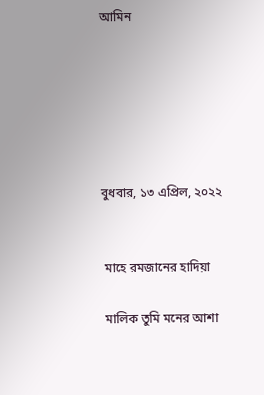আমিন






বুধবার, ১৩ এপ্রিল, ২০২২


 মাহে রমজানের হাদিয়া

 মালিক তুমি মনের আশা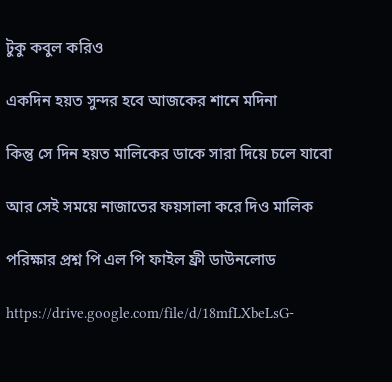টুকু কবুল করিও

একদিন হয়ত সুন্দর হবে আজকের শানে মদিনা

কিন্তু সে দিন হয়ত মালিকের ডাকে সারা দিয়ে চলে যাবো

আর সেই সময়ে নাজাতের ফয়সালা করে দিও মালিক

পরিক্ষার প্রশ্ন পি এল পি ফাইল ফ্রী ডাউনলোড

https://drive.google.com/file/d/18mfLXbeLsG-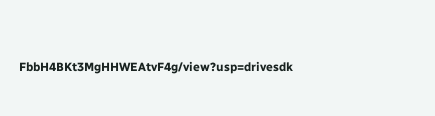FbbH4BKt3MgHHWEAtvF4g/view?usp=drivesdk